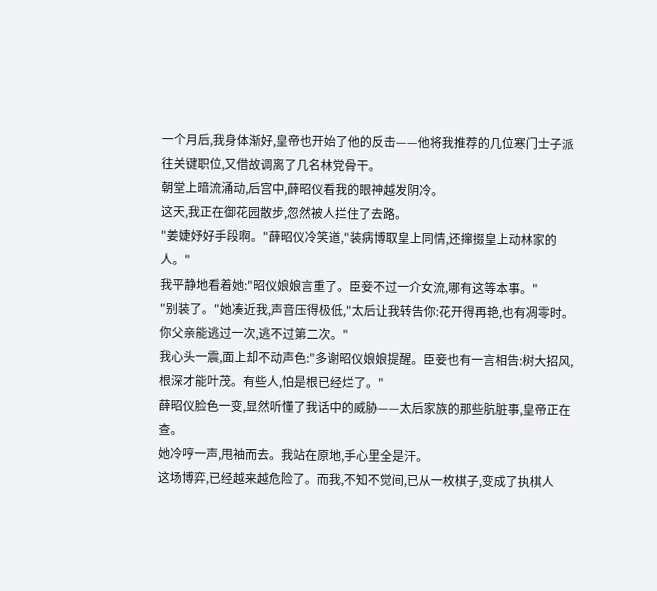一个月后,我身体渐好,皇帝也开始了他的反击——他将我推荐的几位寒门士子派往关键职位,又借故调离了几名林党骨干。
朝堂上暗流涌动,后宫中,薛昭仪看我的眼神越发阴冷。
这天,我正在御花园散步,忽然被人拦住了去路。
"姜婕妤好手段啊。"薛昭仪冷笑道,"装病博取皇上同情,还撺掇皇上动林家的人。"
我平静地看着她:"昭仪娘娘言重了。臣妾不过一介女流,哪有这等本事。"
"别装了。"她凑近我,声音压得极低,"太后让我转告你:花开得再艳,也有凋零时。你父亲能逃过一次,逃不过第二次。"
我心头一震,面上却不动声色:"多谢昭仪娘娘提醒。臣妾也有一言相告:树大招风,根深才能叶茂。有些人,怕是根已经烂了。"
薛昭仪脸色一变,显然听懂了我话中的威胁——太后家族的那些肮脏事,皇帝正在查。
她冷哼一声,甩袖而去。我站在原地,手心里全是汗。
这场博弈,已经越来越危险了。而我,不知不觉间,已从一枚棋子,变成了执棋人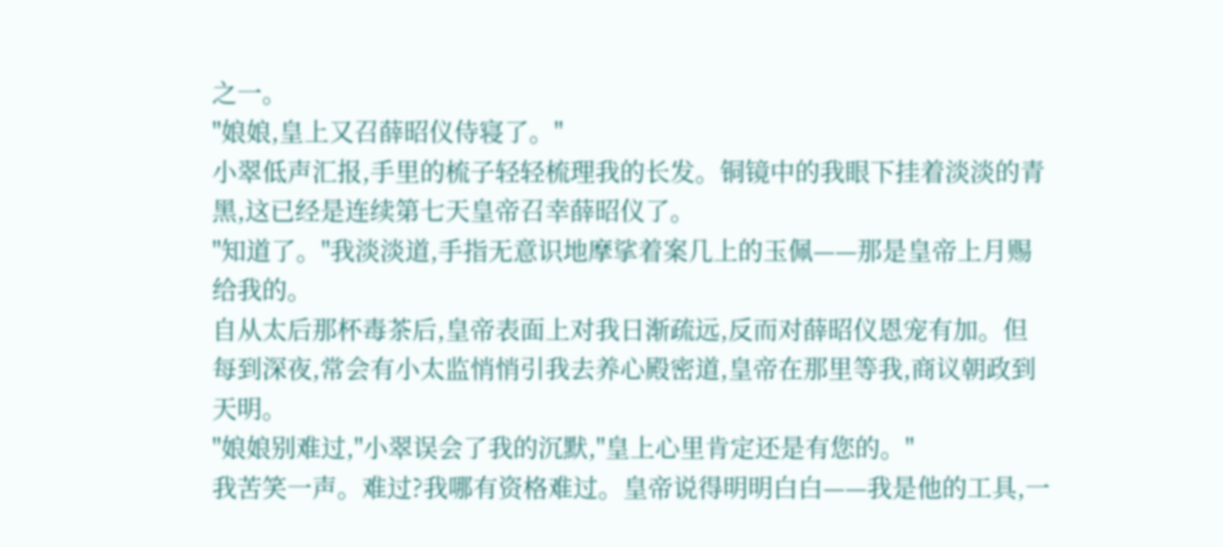之一。
"娘娘,皇上又召薛昭仪侍寝了。"
小翠低声汇报,手里的梳子轻轻梳理我的长发。铜镜中的我眼下挂着淡淡的青黑,这已经是连续第七天皇帝召幸薛昭仪了。
"知道了。"我淡淡道,手指无意识地摩挲着案几上的玉佩——那是皇帝上月赐给我的。
自从太后那杯毒茶后,皇帝表面上对我日渐疏远,反而对薛昭仪恩宠有加。但每到深夜,常会有小太监悄悄引我去养心殿密道,皇帝在那里等我,商议朝政到天明。
"娘娘别难过,"小翠误会了我的沉默,"皇上心里肯定还是有您的。"
我苦笑一声。难过?我哪有资格难过。皇帝说得明明白白——我是他的工具,一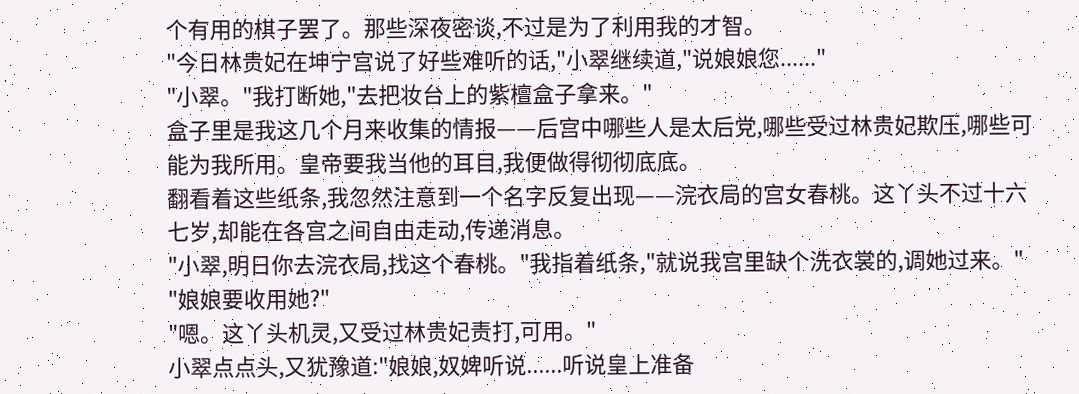个有用的棋子罢了。那些深夜密谈,不过是为了利用我的才智。
"今日林贵妃在坤宁宫说了好些难听的话,"小翠继续道,"说娘娘您......"
"小翠。"我打断她,"去把妆台上的紫檀盒子拿来。"
盒子里是我这几个月来收集的情报——后宫中哪些人是太后党,哪些受过林贵妃欺压,哪些可能为我所用。皇帝要我当他的耳目,我便做得彻彻底底。
翻看着这些纸条,我忽然注意到一个名字反复出现——浣衣局的宫女春桃。这丫头不过十六七岁,却能在各宫之间自由走动,传递消息。
"小翠,明日你去浣衣局,找这个春桃。"我指着纸条,"就说我宫里缺个洗衣裳的,调她过来。"
"娘娘要收用她?"
"嗯。这丫头机灵,又受过林贵妃责打,可用。"
小翠点点头,又犹豫道:"娘娘,奴婢听说......听说皇上准备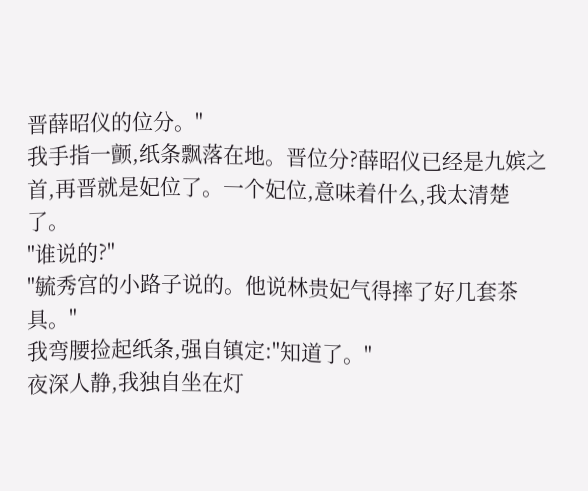晋薛昭仪的位分。"
我手指一颤,纸条飘落在地。晋位分?薛昭仪已经是九嫔之首,再晋就是妃位了。一个妃位,意味着什么,我太清楚了。
"谁说的?"
"毓秀宫的小路子说的。他说林贵妃气得摔了好几套茶具。"
我弯腰捡起纸条,强自镇定:"知道了。"
夜深人静,我独自坐在灯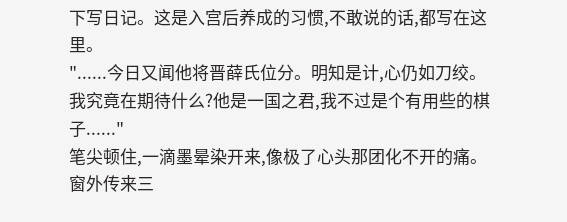下写日记。这是入宫后养成的习惯,不敢说的话,都写在这里。
"......今日又闻他将晋薛氏位分。明知是计,心仍如刀绞。我究竟在期待什么?他是一国之君,我不过是个有用些的棋子......"
笔尖顿住,一滴墨晕染开来,像极了心头那团化不开的痛。
窗外传来三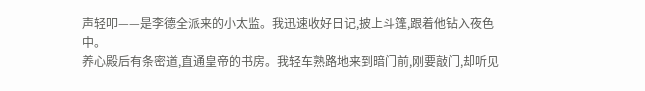声轻叩——是李德全派来的小太监。我迅速收好日记,披上斗篷,跟着他钻入夜色中。
养心殿后有条密道,直通皇帝的书房。我轻车熟路地来到暗门前,刚要敲门,却听见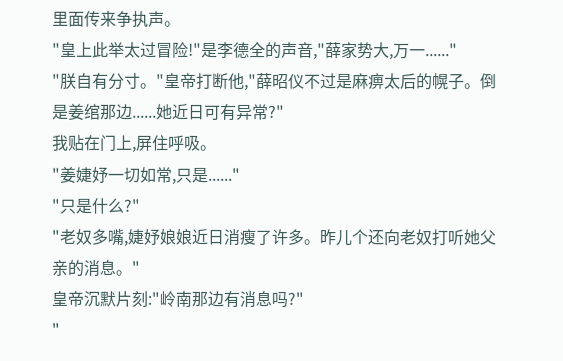里面传来争执声。
"皇上此举太过冒险!"是李德全的声音,"薛家势大,万一......"
"朕自有分寸。"皇帝打断他,"薛昭仪不过是麻痹太后的幌子。倒是姜绾那边......她近日可有异常?"
我贴在门上,屏住呼吸。
"姜婕妤一切如常,只是......"
"只是什么?"
"老奴多嘴,婕妤娘娘近日消瘦了许多。昨儿个还向老奴打听她父亲的消息。"
皇帝沉默片刻:"岭南那边有消息吗?"
"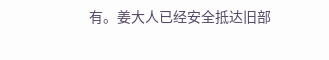有。姜大人已经安全抵达旧部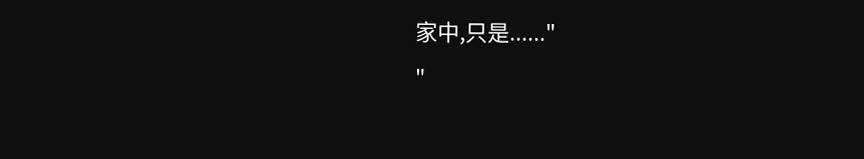家中,只是......"
"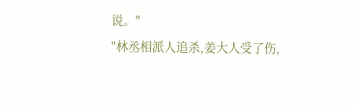说。"
"林丞相派人追杀,姜大人受了伤,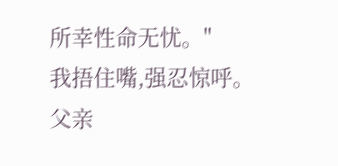所幸性命无忧。"
我捂住嘴,强忍惊呼。父亲